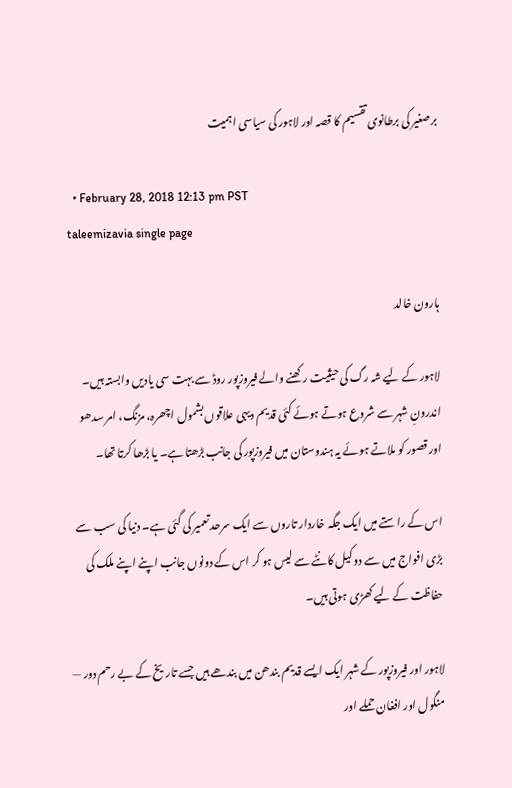برصغیر کی برطانوی تقسیم کا قصہ اور لاہور کی سیاسی اہمیت

  • February 28, 2018 12:13 pm PST
taleemizavia single page

ہارون خالد

لاہور کے لیے شہ رگ کی حیثیت رکھنے والے فیروزپور روڈ سے بہت سی یادیں وابستہ ہیں۔ اندرونِ شہر سے شروع ہوتے ہوئے کئی قدیم دیہی علاقوں بشمول اچھرہ، مزنگ، امر سدھو اور قصور کو ملاتے ہوئے یہ ہندوستان میں فیروزپور کی جانب بڑھتا ہے۔ یا بڑھا کرتا تھا۔

اس کے راستے میں ایک جگہ خاردار تاروں سے ایک سرحد تعمیر کی گئی ہے۔ دنیا کی سب سے بڑی افواج میں سے دو کیل کانٹے سے لیس ہو کر اس کے دونوں جانب اپنے اپنے ملک کی حفاظت کے لیے کھڑی ہوتی ہیں۔

لاہور اور فیروزپور کے شہر ایک ایسے قدیم بندھن میں بندھے ہیں جسے تاریخ کے بے رحم دور — منگول اور افغان حملے اور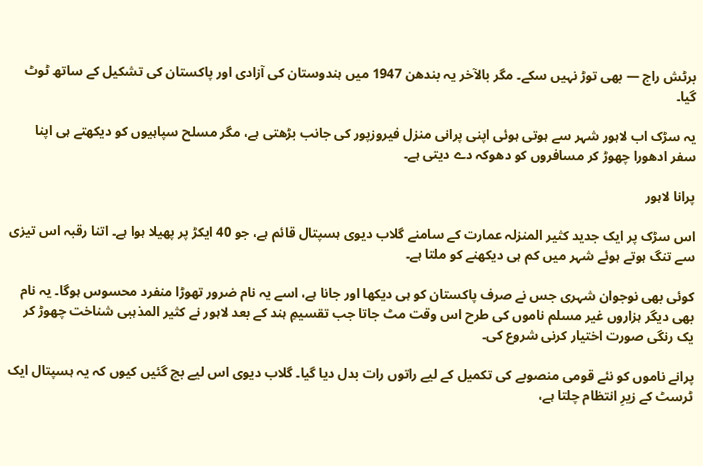برٹش راج — بھی توڑ نہیں سکے۔ مگر بالآخر یہ بندھن 1947 میں ہندوستان کی آزادی اور پاکستان کی تشکیل کے ساتھ ٹوٹ گیا۔

یہ سڑک اب لاہور شہر سے ہوتی ہوئی اپنی پرانی منزل فیروزپور کی جانب بڑھتی ہے، مگر مسلح سپاہیوں کو دیکھتے ہی اپنا سفر ادھورا چھوڑ کر مسافروں کو دھوکہ دے دیتی ہے۔

پرانا لاہور

اس سڑک پر ایک جدید کثیر المنزلہ عمارت کے سامنے گلاب دیوی ہسپتال قائم ہے، جو 40 ایکڑ پر پھیلا ہوا ہے۔ اتنا رقبہ اس تیزی سے تنگ ہوتے ہوئے شہر میں کم ہی دیکھنے کو ملتا ہے۔

کوئی بھی نوجوان شہری جس نے صرف پاکستان کو ہی دیکھا اور جانا ہے، اسے یہ نام ضرور تھوڑا منفرد محسوس ہوگا۔ یہ نام بھی دیگر ہزاروں غیر مسلم ناموں کی طرح اس وقت مٹ جاتا جب تقسیمِ ہند کے بعد لاہور نے کثیر المذہبی شناخت چھوڑ کر یک رنگی صورت اختیار کرنی شروع کی۔

پرانے ناموں کو نئے قومی منصوبے کی تکمیل کے لیے راتوں رات بدل دیا گیا۔ گلاب دیوی اس لیے بچ گئیں کیوں کہ یہ ہسپتال ایک ٹرسٹ کے زیرِ انتظام چلتا ہے،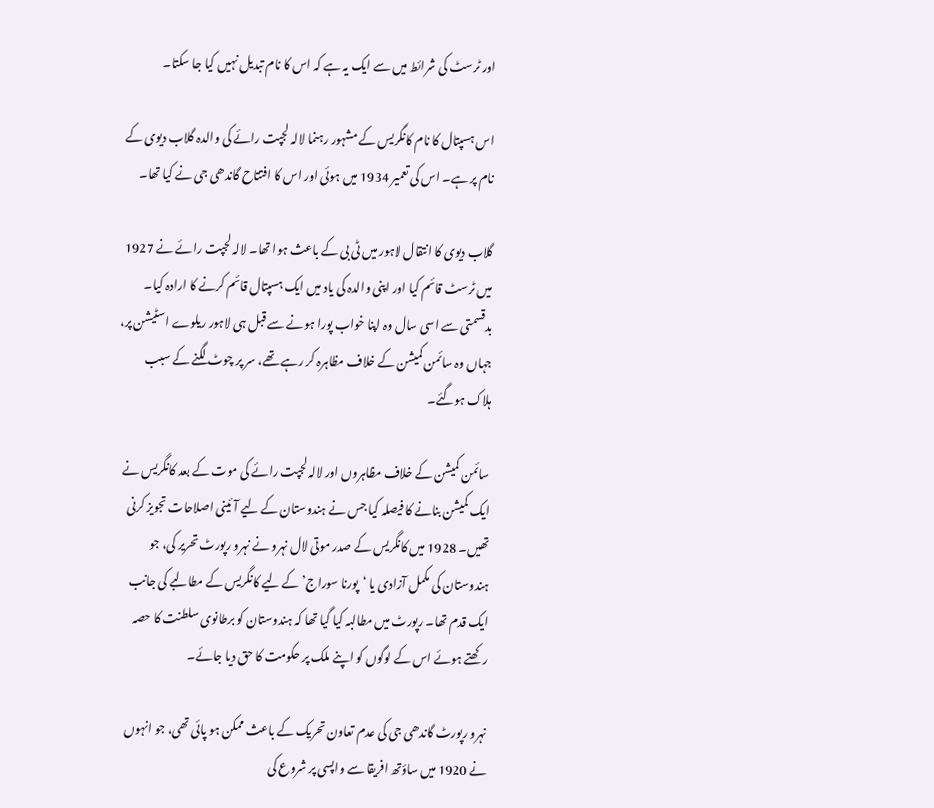اور ٹرسٹ کی شرائط میں سے ایک یہ ہے کہ اس کا نام تبدیل نہیں کیا جا سکتا۔

اس ہسپتال کا نام کانگریس کے مشہور رہنما لالہ لجپت رائے کی والدہ گلاب دیوی کے نام پر ہے۔ اس کی تعمیر 1934 میں ہوئی اور اس کا افتتاح گاندھی جی نے کیا تھا۔

گلاب دیوی کا انتقال لاہور میں ٹی بی کے باعث ہوا تھا۔ لالہ لجپت رائے نے 1927 میں ٹرسٹ قائم کیا اور اپنی والدہ کی یاد میں ایک ہسپتال قائم کرنے کا ارادہ کیا۔ بدقسمتی سے اسی سال وہ اپنا خواب پورا ہونے سے قبل ہی لاہور ریلوے اسٹیشن پر، جہاں وہ سائمن کمیشن کے خلاف مظاہرہ کر رہے تھے، سر پر چوٹ لگنے کے سبب ہلاک ہوگئے۔

سائمن کمیشن کے خلاف مظاہروں اور لالہ لجپت رائے کی موت کے بعد کانگریس نے ایک کمیشن بنانے کا فیصلہ کیا جس نے ہندوستان کے لیے آئینی اصلاحات تجویز کرنی تھیں۔ 1928 میں کانگریس کے صدر موتی لال نہرو نے نہرو رپورٹ تحریر کی، جو ہندوستان کی مکمل آزادی یا ‘پورنا سوراج’ کے لیے کانگریس کے مطالبے کی جانب ایک قدم تھا۔ رپورٹ میں مطالبہ کیا گیا تھا کہ ہندوستان کو برطانوی سلطنت کا حصہ رکھتے ہوئے اس کے لوگوں کو اپنے ملک پر حکومت کا حق دیا جائے۔

نہرو رپورٹ گاندھی جی کی عدم تعاون تحریک کے باعث ممکن ہو پائی تھی، جو انہوں نے 1920 میں ساؤتھ افریقا سے واپسی پر شروع کی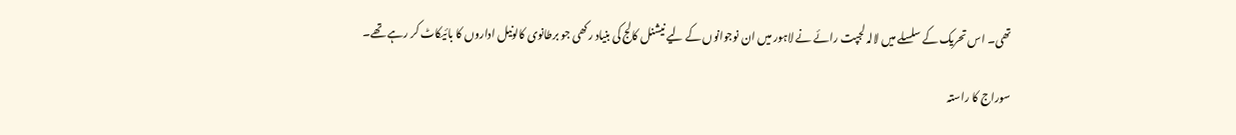تھی۔ اس تحریک کے سلسلے میں لالہ لجپت رائے نے لاہور میں ان نوجوانوں کے لیے نیشنل کالج کی بنیاد رکھی جو برطانوی کالونیل اداروں کا بائیکاٹ کر رہے تھے۔

سوراج کا راستہ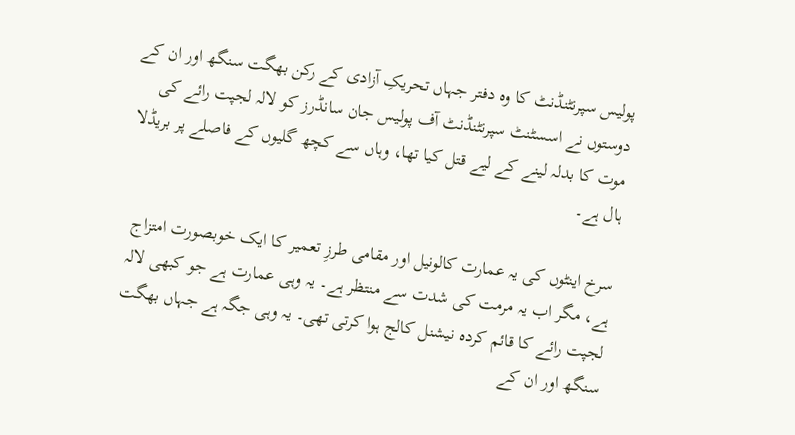پولیس سپرنٹنڈنٹ کا وہ دفتر جہاں تحریکِ آزادی کے رکن بھگت سنگھ اور ان کے دوستوں نے اسسٹنٹ سپرنٹنڈنٹ آف پولیس جان سانڈرز کو لالہ لجپت رائے کی موت کا بدلہ لینے کے لیے قتل کیا تھا، وہاں سے کچھ گلیوں کے فاصلے پر بریڈلا ہال ہے۔

سرخ اینٹوں کی یہ عمارت کالونیل اور مقامی طرزِ تعمیر کا ایک خوبصورت امتزاج ہے، مگر اب یہ مرمت کی شدت سے منتظر ہے۔ یہ وہی عمارت ہے جو کبھی لالہ لجپت رائے کا قائم کردہ نیشنل کالج ہوا کرتی تھی۔ یہ وہی جگہ ہے جہاں بھگت سنگھ اور ان کے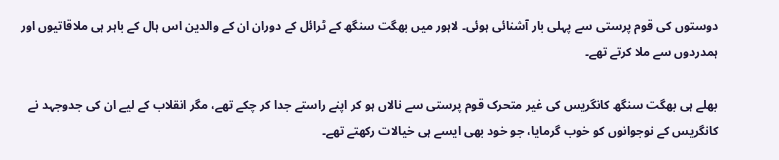دوستوں کی قوم پرستی سے پہلی بار آشنائی ہوئی۔ لاہور میں بھگت سنگھ کے ٹرائل کے دوران ان کے والدین اس ہال کے باہر ہی ملاقاتیوں اور ہمدردوں سے ملا کرتے تھے۔

بھلے ہی بھگت سنگھ کانگریس کی غیر متحرک قوم پرستی سے نالاں ہو کر اپنے راستے جدا کر چکے تھے، مگر انقلاب کے لیے ان کی جدوجہد نے کانگریس کے نوجوانوں کو خوب گرمایا، جو خود بھی ایسے ہی خیالات رکھتے تھے۔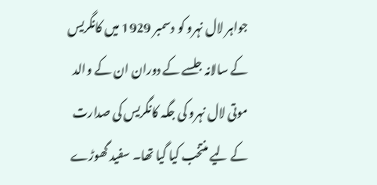جواہر لال نہرو کو دسمبر 1929 میں کانگریس کے سالانہ جلسے کے دوران ان کے والد موتی لال نہرو کی جگہ کانگریس کی صدارت کے لیے منتخب کیا گیا تھا۔ سفید گھوڑے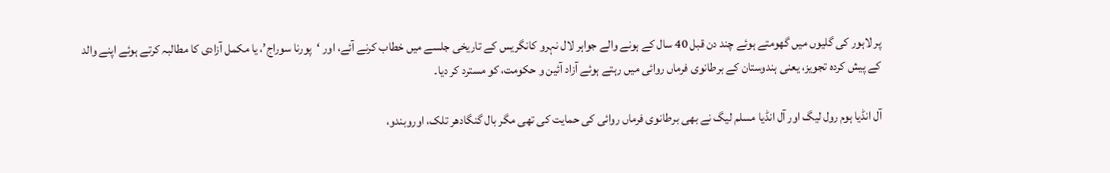پر لاہور کی گلیوں میں گھومتے ہوئے چند دن قبل 40 سال کے ہونے والے جواہر لال نہرو کانگریس کے تاریخی جلسے میں خطاب کرنے آئے، اور ‘پورنا سوراج’، یا مکمل آزادی کا مطالبہ کرتے ہوئے اپنے والد کے پیش کردہ تجویز، یعنی ہندوستان کے برطانوی فرماں روائی میں رہتے ہوئے آزاد آئین و حکومت، کو مسترد کر دیا۔

آل انڈیا ہوم رول لیگ اور آل انڈیا مسلم لیگ نے بھی برطانوی فرماں روائی کی حمایت کی تھی مگر بال گنگادھر تلک، اوروبندو،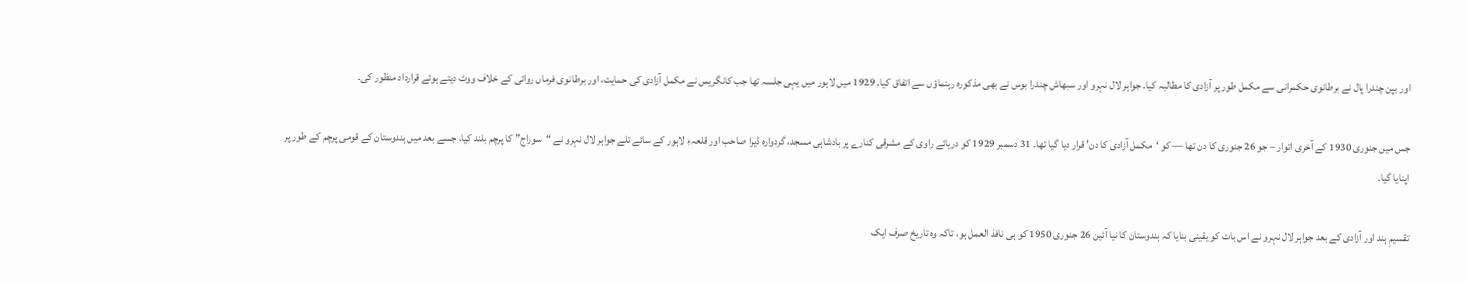اور بپن چندرا پال نے برطانوی حکمرانی سے مکمل طور پر آزادی کا مطالبہ کیا۔ جواہر لال نہرو اور سبھاش چندرا بوس نے بھی مذکورہ رہنماؤں سے اتفاق کیا۔ 1929 میں لاہور میں یہی جلسہ تھا جب کانگریس نے مکمل آزادی کی حمایت، اور برطانوی فرماں روائی کے خلاف ووٹ دیتے ہوئے قرارداد منظور کی۔

جس میں جنوری 1930 کے آخری اتوار – جو 26 جنوری کا دن تھا — کو ‘مکمل آزادی کا دن’ قرار دیا گیا تھا۔ 31 دسمبر 1929 کو دریائے راوی کے مشرقی کنارے پر بادشاہی مسجد، گردوارہ ڈیرا صاحب اور قلعہءِ لاہور کے سائے تلے جواہر لال نہرو نے “سوراج” کا پرچم بلند کیا، جسے بعد میں ہندوستان کے قومی پرچم کے طور پر اپنایا گیا۔

تقسیمِ ہند اور آزادی کے بعد جواہر لال نہرو نے اس بات کو یقینی بنایا کہ ہندوستان کا نیا آئین 26 جنوری 1950 کو ہی نافذ العمل ہو، تاکہ وہ تاریخ صرف ایک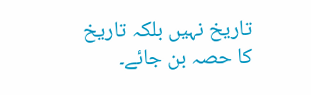تاریخ نہیں بلکہ تاریخ کا حصہ بن جائے۔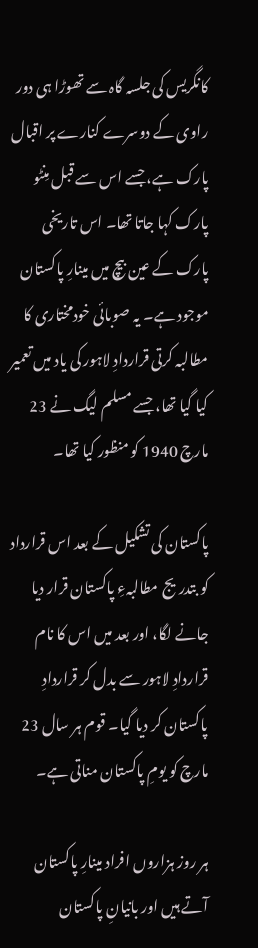کانگریس کی جلسہ گاہ سے تھوڑا ہی دور راوی کے دوسرے کنارے پر اقبال پارک ہے، جسے اس سے قبل مِنٹو پارک کہا جاتا تھا۔ اس تاریخی پارک کے عین بیچ میں مینارِ پاکستان موجود ہے۔ یہ صوبائی خودمختاری کا مطالبہ کرتی قراردادِ لاہور کی یاد میں تعمیر کیا گیا تھا، جسے مسلم لیگ نے 23 مارچ 1940 کو منظور کیا تھا۔

پاکستان کی تشکیل کے بعد اس قرارداد کو بتدریج مطالبہءِ پاکستان قرار دیا جانے لگا، اور بعد میں اس کا نام قراردادِ لاہور سے بدل کر قراردادِ پاکستان کر دیا گیا۔ قوم ہر سال 23 مارچ کو یومِ پاکستان مناتی ہے۔

ہر روز ہزاروں افراد مینارِ پاکستان آتے ہیں اور بانیانِ پاکستان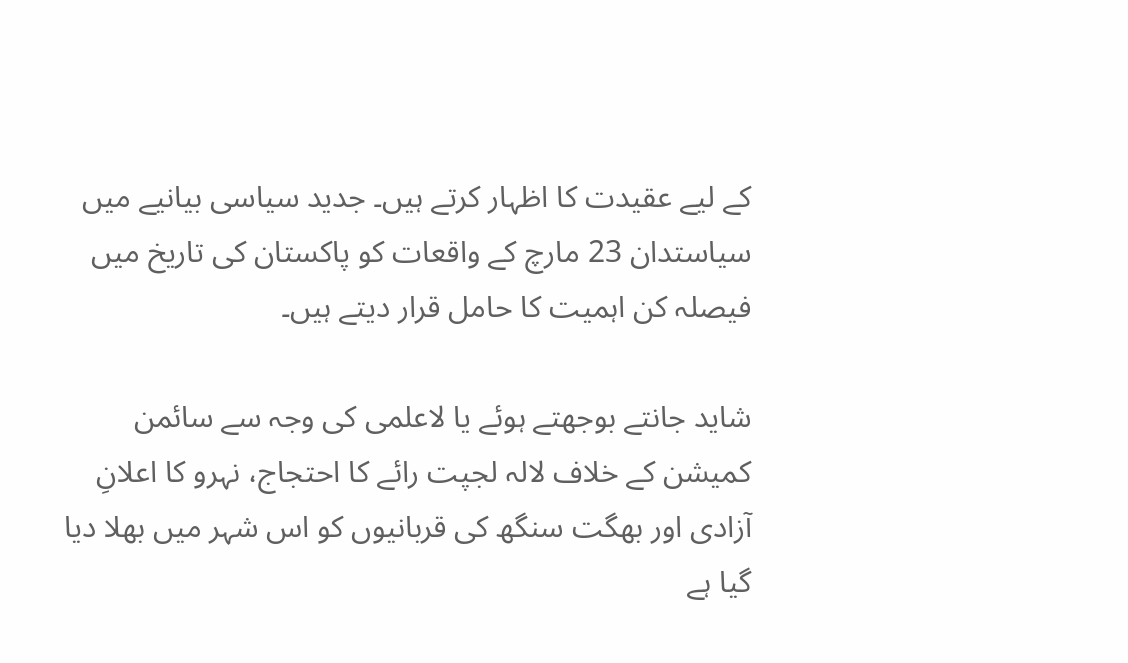کے لیے عقیدت کا اظہار کرتے ہیں۔ جدید سیاسی بیانیے میں سیاستدان 23 مارچ کے واقعات کو پاکستان کی تاریخ میں فیصلہ کن اہمیت کا حامل قرار دیتے ہیں۔

شاید جانتے بوجھتے ہوئے یا لاعلمی کی وجہ سے سائمن کمیشن کے خلاف لالہ لجپت رائے کا احتجاج، نہرو کا اعلانِ آزادی اور بھگت سنگھ کی قربانیوں کو اس شہر میں بھلا دیا گیا ہے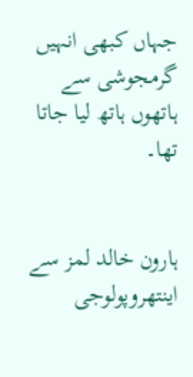جہاں کبھی انہیں گرمجوشی سے ہاتھوں ہاتھ لیا جاتا تھا۔


ہارون خالد لمز سے اینتھروپولوجی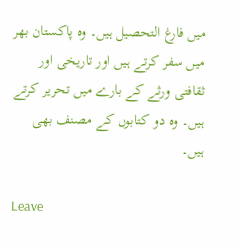میں فارغ التحصیل ہیں۔ وہ پاکستان بھر میں سفر کرتے ہیں اور تاریخی اور ثقافتی ورثے کے بارے میں تحریر کرتے ہیں۔ وہ دو کتابوں کے مصنف بھی ہیں۔

Leave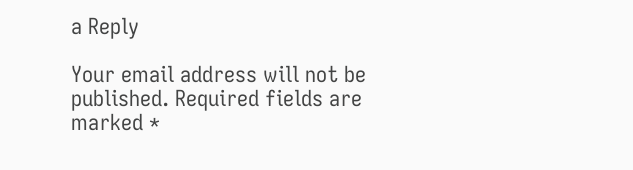a Reply

Your email address will not be published. Required fields are marked *